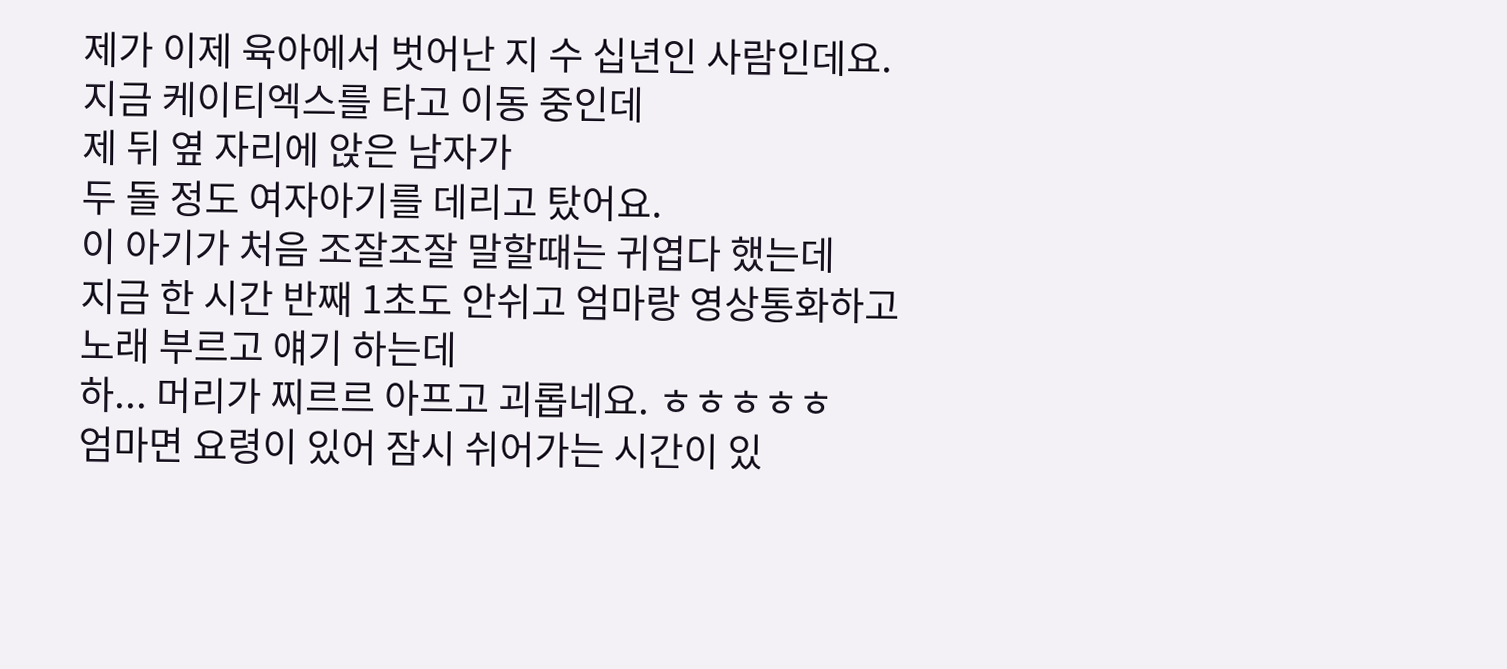제가 이제 육아에서 벗어난 지 수 십년인 사람인데요.
지금 케이티엑스를 타고 이동 중인데
제 뒤 옆 자리에 앉은 남자가
두 돌 정도 여자아기를 데리고 탔어요.
이 아기가 처음 조잘조잘 말할때는 귀엽다 했는데
지금 한 시간 반째 1초도 안쉬고 엄마랑 영상통화하고
노래 부르고 얘기 하는데
하... 머리가 찌르르 아프고 괴롭네요. ㅎㅎㅎㅎㅎ
엄마면 요령이 있어 잠시 쉬어가는 시간이 있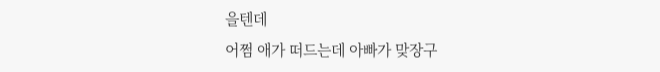을텐데
어쩜 애가 떠드는데 아빠가 맞장구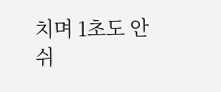치며 1초도 안쉬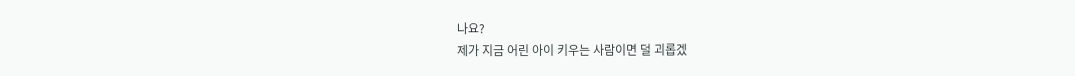나요?
제가 지금 어린 아이 키우는 사람이면 덜 괴롭겠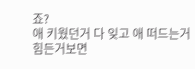죠?
애 키웠던거 다 잊고 애 떠드는거 힘든거보면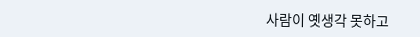사람이 옛생각 못하고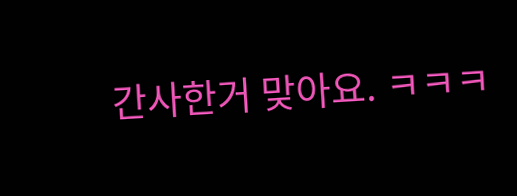간사한거 맞아요. ㅋㅋㅋ